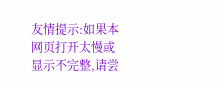友情提示:如果本网页打开太慢或显示不完整,请尝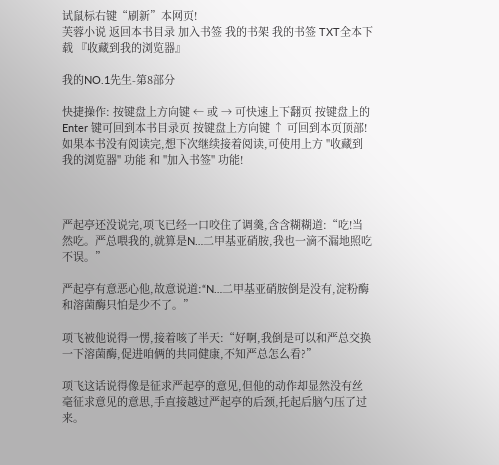试鼠标右键“刷新”本网页!
芙蓉小说 返回本书目录 加入书签 我的书架 我的书签 TXT全本下载 『收藏到我的浏览器』

我的NO.1先生-第8部分

快捷操作: 按键盘上方向键 ← 或 → 可快速上下翻页 按键盘上的 Enter 键可回到本书目录页 按键盘上方向键 ↑ 可回到本页顶部! 如果本书没有阅读完,想下次继续接着阅读,可使用上方 "收藏到我的浏览器" 功能 和 "加入书签" 功能!



严起亭还没说完,项飞已经一口咬住了调羹,含含糊糊道:“吃!当然吃。严总喂我的,就算是N…二甲基亚硝胺,我也一滴不漏地照吃不误。”

严起亭有意恶心他,故意说道:“N…二甲基亚硝胺倒是没有,淀粉酶和溶菌酶只怕是少不了。”

项飞被他说得一愣,接着咳了半天:“好啊,我倒是可以和严总交换一下溶菌酶,促进咱俩的共同健康,不知严总怎么看?”

项飞这话说得像是征求严起亭的意见,但他的动作却显然没有丝毫征求意见的意思,手直接越过严起亭的后颈,托起后脑勺压了过来。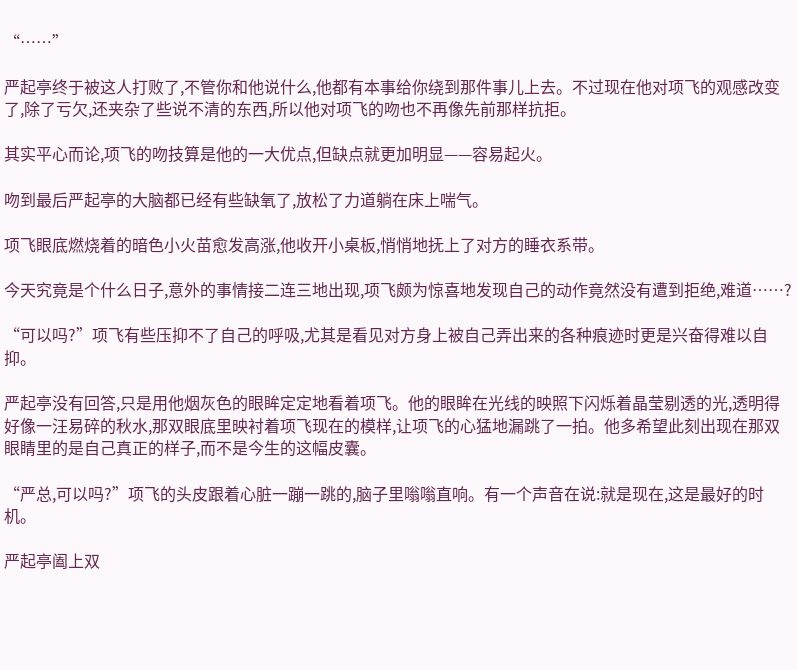“……”

严起亭终于被这人打败了,不管你和他说什么,他都有本事给你绕到那件事儿上去。不过现在他对项飞的观感改变了,除了亏欠,还夹杂了些说不清的东西,所以他对项飞的吻也不再像先前那样抗拒。

其实平心而论,项飞的吻技算是他的一大优点,但缺点就更加明显——容易起火。

吻到最后严起亭的大脑都已经有些缺氧了,放松了力道躺在床上喘气。

项飞眼底燃烧着的暗色小火苗愈发高涨,他收开小桌板,悄悄地抚上了对方的睡衣系带。

今天究竟是个什么日子,意外的事情接二连三地出现,项飞颇为惊喜地发现自己的动作竟然没有遭到拒绝,难道……?

“可以吗?”项飞有些压抑不了自己的呼吸,尤其是看见对方身上被自己弄出来的各种痕迹时更是兴奋得难以自抑。

严起亭没有回答,只是用他烟灰色的眼眸定定地看着项飞。他的眼眸在光线的映照下闪烁着晶莹剔透的光,透明得好像一汪易碎的秋水,那双眼底里映衬着项飞现在的模样,让项飞的心猛地漏跳了一拍。他多希望此刻出现在那双眼睛里的是自己真正的样子,而不是今生的这幅皮囊。

“严总,可以吗?”项飞的头皮跟着心脏一蹦一跳的,脑子里嗡嗡直响。有一个声音在说:就是现在,这是最好的时机。

严起亭阖上双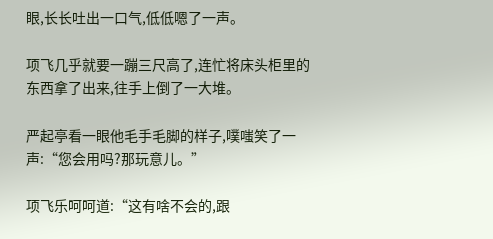眼,长长吐出一口气,低低嗯了一声。

项飞几乎就要一蹦三尺高了,连忙将床头柜里的东西拿了出来,往手上倒了一大堆。

严起亭看一眼他毛手毛脚的样子,噗嗤笑了一声:“您会用吗?那玩意儿。”

项飞乐呵呵道:“这有啥不会的,跟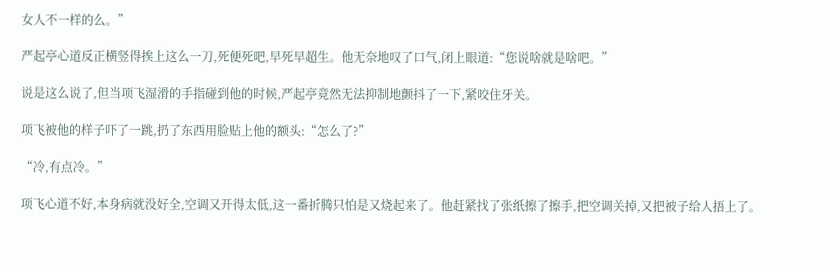女人不一样的么。”

严起亭心道反正横竖得挨上这么一刀,死便死吧,早死早超生。他无奈地叹了口气,闭上眼道:“您说啥就是啥吧。”

说是这么说了,但当项飞湿滑的手指碰到他的时候,严起亭竟然无法抑制地颤抖了一下,紧咬住牙关。

项飞被他的样子吓了一跳,扔了东西用脸贴上他的额头:“怎么了?”

“冷,有点冷。”

项飞心道不好,本身病就没好全,空调又开得太低,这一番折腾只怕是又烧起来了。他赶紧找了张纸擦了擦手,把空调关掉,又把被子给人捂上了。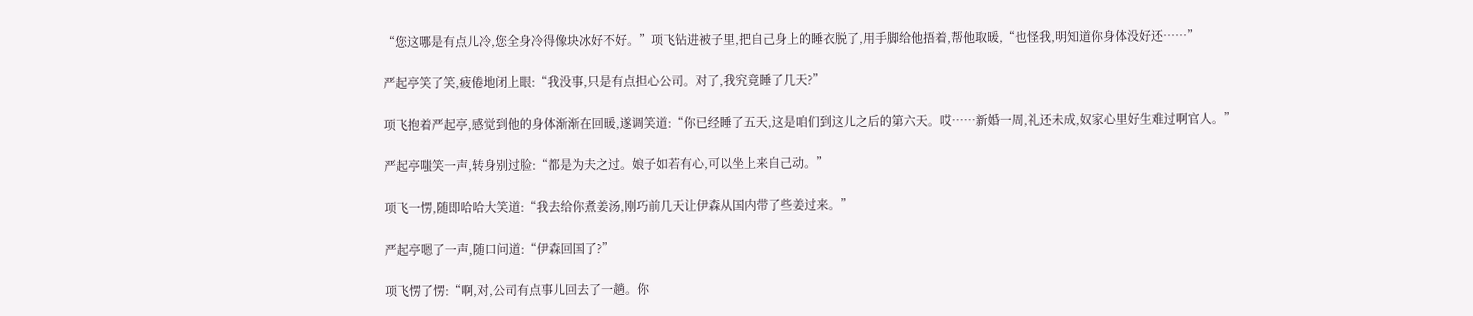“您这哪是有点儿冷,您全身冷得像块冰好不好。”项飞钻进被子里,把自己身上的睡衣脱了,用手脚给他捂着,帮他取暖,“也怪我,明知道你身体没好还……”

严起亭笑了笑,疲倦地闭上眼:“我没事,只是有点担心公司。对了,我究竟睡了几天?”

项飞抱着严起亭,感觉到他的身体渐渐在回暖,遂调笑道:“你已经睡了五天,这是咱们到这儿之后的第六天。哎……新婚一周,礼还未成,奴家心里好生难过啊官人。”

严起亭嗤笑一声,转身别过脸:“都是为夫之过。娘子如若有心,可以坐上来自己动。”

项飞一愣,随即哈哈大笑道:“我去给你煮姜汤,刚巧前几天让伊森从国内带了些姜过来。”

严起亭嗯了一声,随口问道:“伊森回国了?”

项飞愣了愣:“啊,对,公司有点事儿回去了一趟。你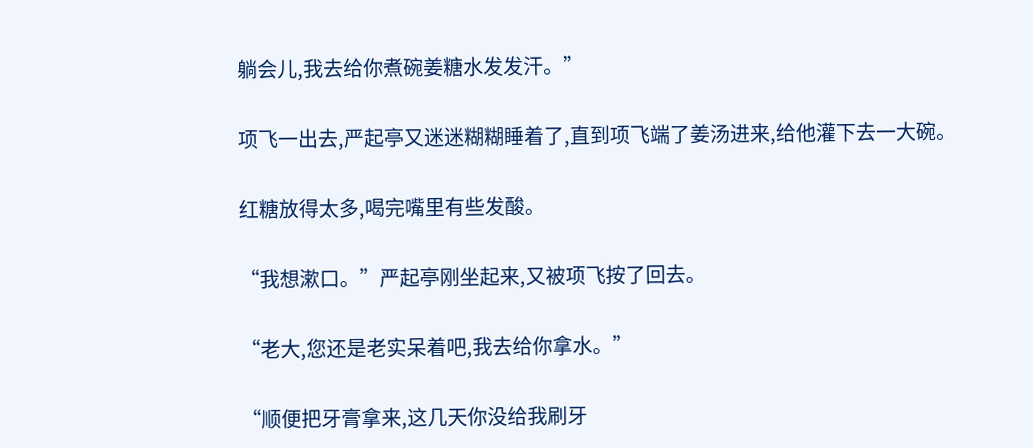躺会儿,我去给你煮碗姜糖水发发汗。”

项飞一出去,严起亭又迷迷糊糊睡着了,直到项飞端了姜汤进来,给他灌下去一大碗。

红糖放得太多,喝完嘴里有些发酸。

“我想漱口。”严起亭刚坐起来,又被项飞按了回去。

“老大,您还是老实呆着吧,我去给你拿水。”

“顺便把牙膏拿来,这几天你没给我刷牙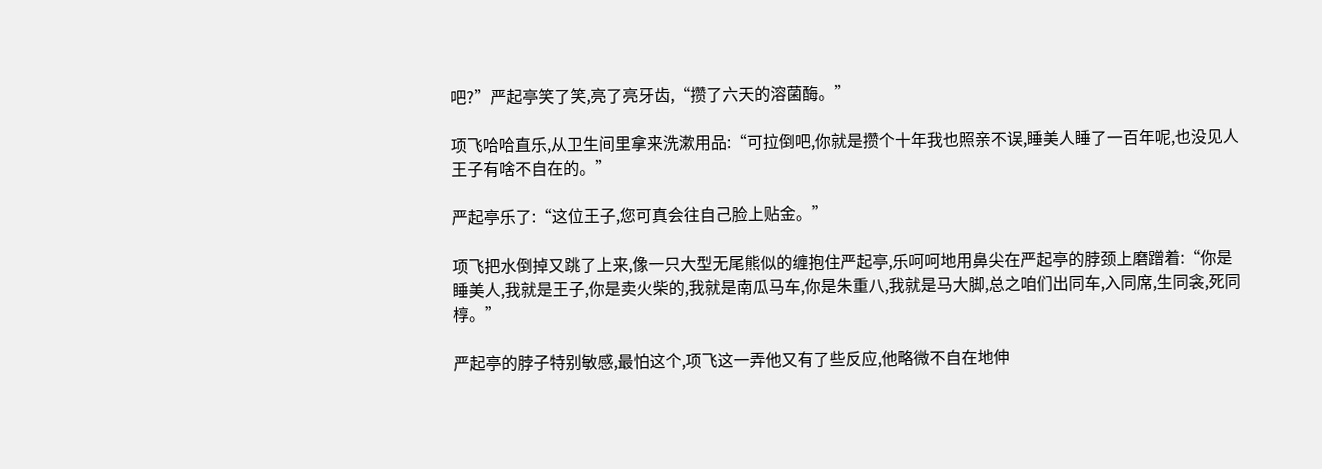吧?”严起亭笑了笑,亮了亮牙齿,“攒了六天的溶菌酶。”

项飞哈哈直乐,从卫生间里拿来洗漱用品:“可拉倒吧,你就是攒个十年我也照亲不误,睡美人睡了一百年呢,也没见人王子有啥不自在的。”

严起亭乐了:“这位王子,您可真会往自己脸上贴金。”

项飞把水倒掉又跳了上来,像一只大型无尾熊似的缠抱住严起亭,乐呵呵地用鼻尖在严起亭的脖颈上磨蹭着:“你是睡美人,我就是王子,你是卖火柴的,我就是南瓜马车,你是朱重八,我就是马大脚,总之咱们出同车,入同席,生同衾,死同椁。”

严起亭的脖子特别敏感,最怕这个,项飞这一弄他又有了些反应,他略微不自在地伸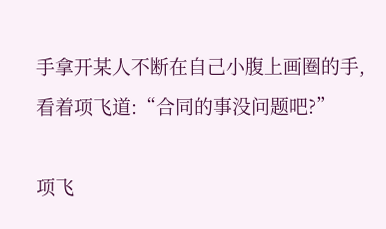手拿开某人不断在自己小腹上画圈的手,看着项飞道:“合同的事没问题吧?”

项飞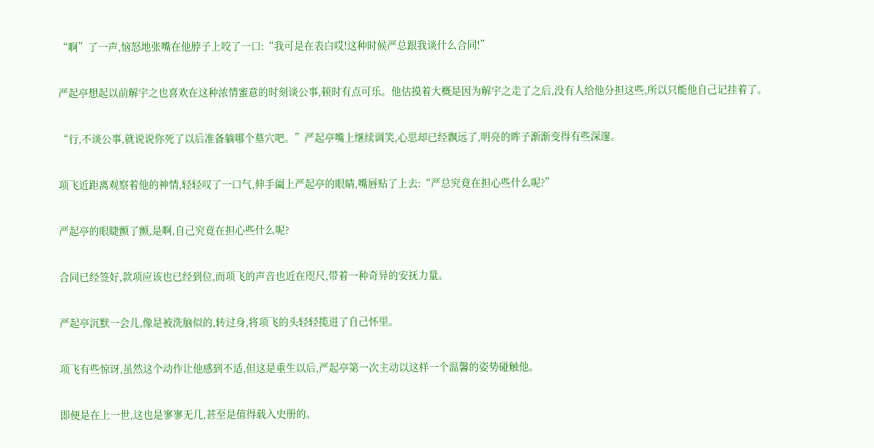“啊”了一声,恼怒地张嘴在他脖子上咬了一口:“我可是在表白哎!这种时候严总跟我谈什么合同!”

严起亭想起以前解宇之也喜欢在这种浓情蜜意的时刻谈公事,顿时有点可乐。他估摸着大概是因为解宇之走了之后,没有人给他分担这些,所以只能他自己记挂着了。

“行,不谈公事,就说说你死了以后准备躺哪个墓穴吧。”严起亭嘴上继续调笑,心思却已经飘远了,明亮的眸子渐渐变得有些深邃。

项飞近距离观察着他的神情,轻轻叹了一口气,伸手阖上严起亭的眼睛,嘴唇贴了上去:“严总究竟在担心些什么呢?”

严起亭的眼睫颤了颤,是啊,自己究竟在担心些什么呢?

合同已经签好,款项应该也已经到位,而项飞的声音也近在咫尺,带着一种奇异的安抚力量。

严起亭沉默一会儿,像是被洗脑似的,转过身,将项飞的头轻轻揽进了自己怀里。

项飞有些惊讶,虽然这个动作让他感到不适,但这是重生以后,严起亭第一次主动以这样一个温馨的姿势碰触他。

即便是在上一世,这也是寥寥无几,甚至是值得载入史册的。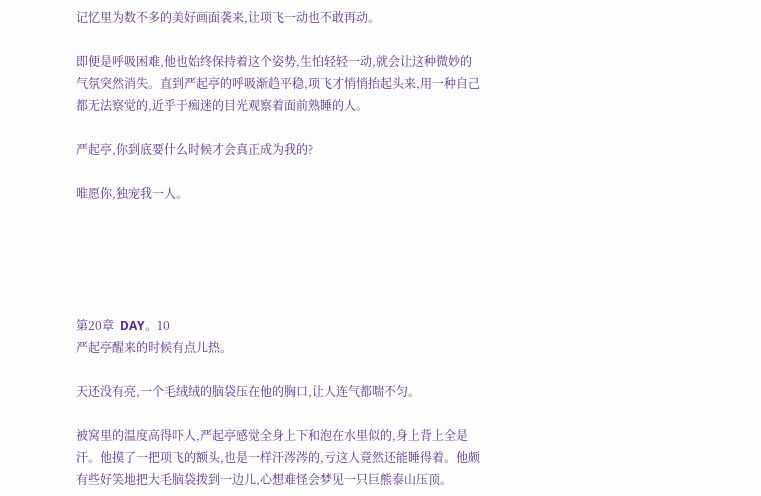记忆里为数不多的美好画面袭来,让项飞一动也不敢再动。

即便是呼吸困难,他也始终保持着这个姿势,生怕轻轻一动,就会让这种微妙的气氛突然消失。直到严起亭的呼吸渐趋平稳,项飞才悄悄抬起头来,用一种自己都无法察觉的,近乎于痴迷的目光观察着面前熟睡的人。

严起亭,你到底要什么时候才会真正成为我的?

唯愿你,独宠我一人。





第20章  DAY。10
严起亭醒来的时候有点儿热。

天还没有亮,一个毛绒绒的脑袋压在他的胸口,让人连气都喘不匀。

被窝里的温度高得吓人,严起亭感觉全身上下和泡在水里似的,身上背上全是汗。他摸了一把项飞的额头,也是一样汗涔涔的,亏这人竟然还能睡得着。他颇有些好笑地把大毛脑袋拨到一边儿,心想难怪会梦见一只巨熊泰山压顶。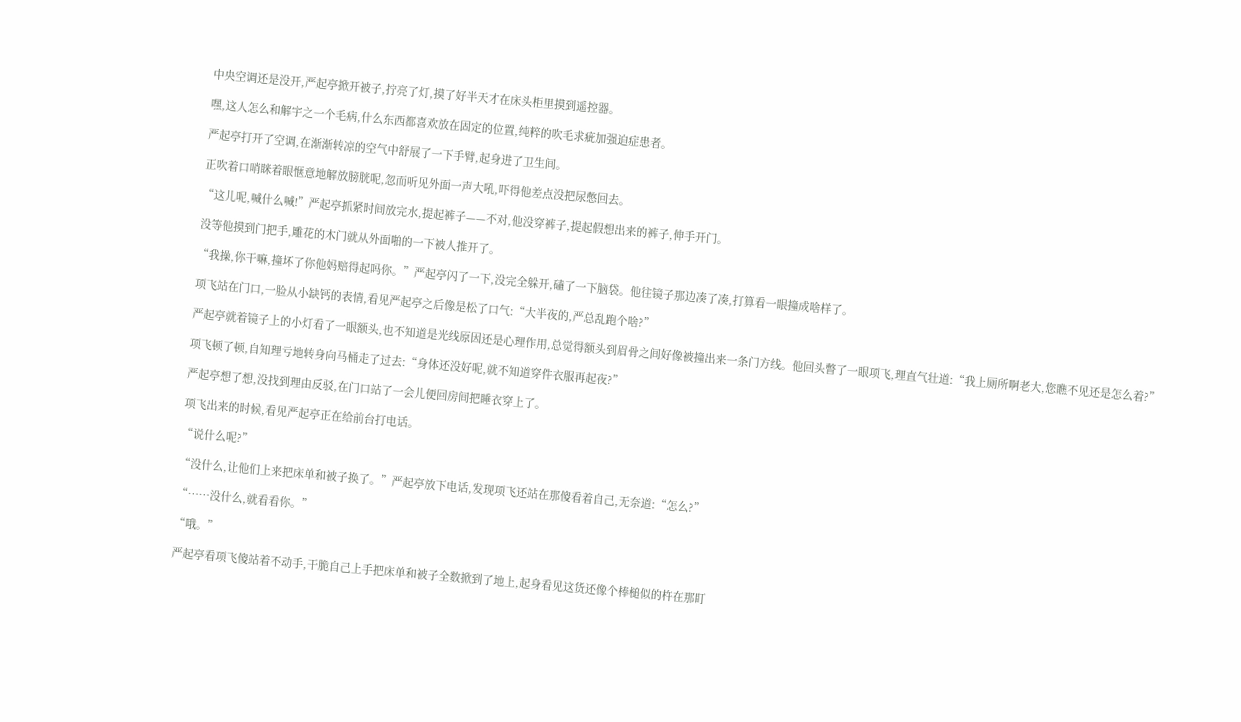中央空调还是没开,严起亭掀开被子,拧亮了灯,摸了好半天才在床头柜里摸到遥控器。

嘿,这人怎么和解宇之一个毛病,什么东西都喜欢放在固定的位置,纯粹的吹毛求疵加强迫症患者。

严起亭打开了空调,在渐渐转凉的空气中舒展了一下手臂,起身进了卫生间。

正吹着口哨眯着眼惬意地解放膀胱呢,忽而听见外面一声大吼,吓得他差点没把尿憋回去。

“这儿呢,喊什么喊!”严起亭抓紧时间放完水,提起裤子——不对,他没穿裤子,提起假想出来的裤子,伸手开门。

没等他摸到门把手,雕花的木门就从外面啪的一下被人推开了。

“我操,你干嘛,撞坏了你他妈赔得起吗你。”严起亭闪了一下,没完全躲开,磕了一下脑袋。他往镜子那边凑了凑,打算看一眼撞成啥样了。

项飞站在门口,一脸从小缺钙的表情,看见严起亭之后像是松了口气:“大半夜的,严总乱跑个啥?”

严起亭就着镜子上的小灯看了一眼额头,也不知道是光线原因还是心理作用,总觉得额头到眉骨之间好像被撞出来一条门方线。他回头瞥了一眼项飞,理直气壮道:“我上厕所啊老大,您瞧不见还是怎么着?”

项飞顿了顿,自知理亏地转身向马桶走了过去:“身体还没好呢,就不知道穿件衣服再起夜?”

严起亭想了想,没找到理由反驳,在门口站了一会儿便回房间把睡衣穿上了。

项飞出来的时候,看见严起亭正在给前台打电话。

“说什么呢?”

“没什么,让他们上来把床单和被子换了。”严起亭放下电话,发现项飞还站在那傻看着自己,无奈道:“怎么?”

“……没什么,就看看你。”

“哦。”

严起亭看项飞傻站着不动手,干脆自己上手把床单和被子全数掀到了地上,起身看见这货还像个棒槌似的杵在那盯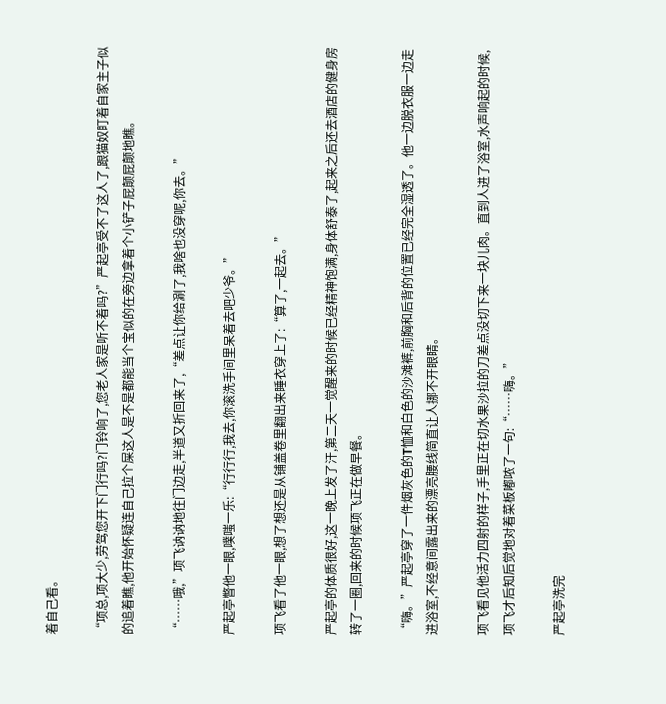着自己看。

“项总,项大少,劳驾您开下门行吗?门铃响了,您老人家是听不着吗?”严起亭受不了这人了,跟猫奴盯着自家主子似的追着瞧,他开始怀疑连自己拉个屎这人是不是都能当个宝似的在旁边拿着个小铲子屁颠屁颠地瞧。

“……哦,”项飞讷讷地往门边走,半道又折回来了,“差点让你给涮了,我啥也没穿呢,你去。”

严起亭瞥他一眼,噗嗤一乐:“行行行,我去,你滚洗手间里呆着去吧少爷。”

项飞看了他一眼,想了想还是从铺盖卷里翻出来睡衣穿上了:“算了,一起去。”

严起亭的体质很好,这一晚上发了汗,第二天一觉醒来的时候已经精神饱满,身体舒泰了,起来之后还去酒店的健身房转了一圈,回来的时候项飞正在做早餐。

“嗨。”严起亭穿了一件烟灰色的T恤和白色的沙滩裤,前胸和后背的位置已经完全湿透了。他一边脱衣服一边走进浴室,不经意间露出来的漂亮腰线简直让人挪不开眼睛。

项飞看见他活力四射的样子,手里正在切水果沙拉的刀差点没切下来一块儿肉。直到人进了浴室,水声响起的时候,项飞才后知后觉地对着菜板嘟哝了一句:“……嗨。”

严起亭洗完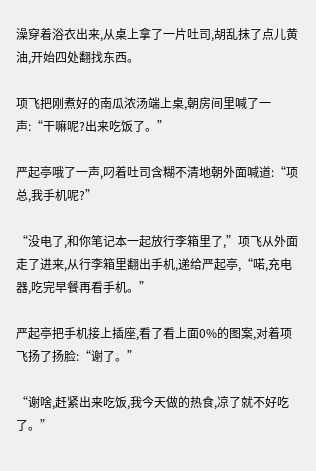澡穿着浴衣出来,从桌上拿了一片吐司,胡乱抹了点儿黄油,开始四处翻找东西。

项飞把刚煮好的南瓜浓汤端上桌,朝房间里喊了一声:“干嘛呢?出来吃饭了。”

严起亭哦了一声,叼着吐司含糊不清地朝外面喊道:“项总,我手机呢?”

“没电了,和你笔记本一起放行李箱里了,”项飞从外面走了进来,从行李箱里翻出手机,递给严起亭,“喏,充电器,吃完早餐再看手机。”

严起亭把手机接上插座,看了看上面0%的图案,对着项飞扬了扬脸:“谢了。”

“谢啥,赶紧出来吃饭,我今天做的热食,凉了就不好吃了。”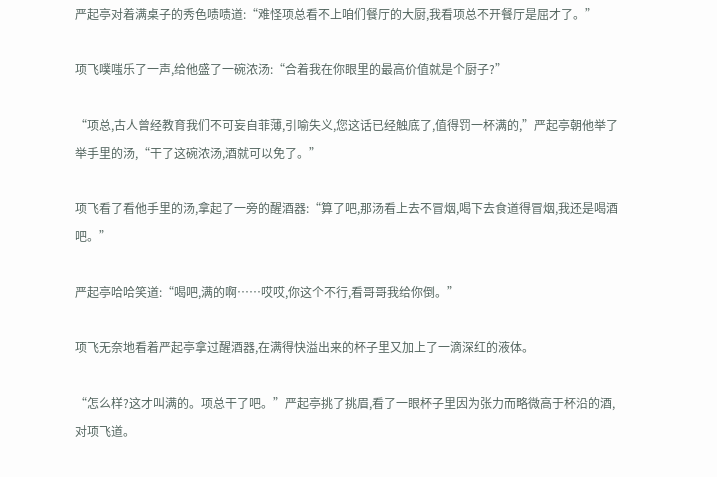严起亭对着满桌子的秀色啧啧道:“难怪项总看不上咱们餐厅的大厨,我看项总不开餐厅是屈才了。”

项飞噗嗤乐了一声,给他盛了一碗浓汤:“合着我在你眼里的最高价值就是个厨子?”

“项总,古人曾经教育我们不可妄自菲薄,引喻失义,您这话已经触底了,值得罚一杯满的,”严起亭朝他举了举手里的汤,“干了这碗浓汤,酒就可以免了。”

项飞看了看他手里的汤,拿起了一旁的醒酒器:“算了吧,那汤看上去不冒烟,喝下去食道得冒烟,我还是喝酒吧。”

严起亭哈哈笑道:“喝吧,满的啊……哎哎,你这个不行,看哥哥我给你倒。”

项飞无奈地看着严起亭拿过醒酒器,在满得快溢出来的杯子里又加上了一滴深红的液体。

“怎么样?这才叫满的。项总干了吧。”严起亭挑了挑眉,看了一眼杯子里因为张力而略微高于杯沿的酒,对项飞道。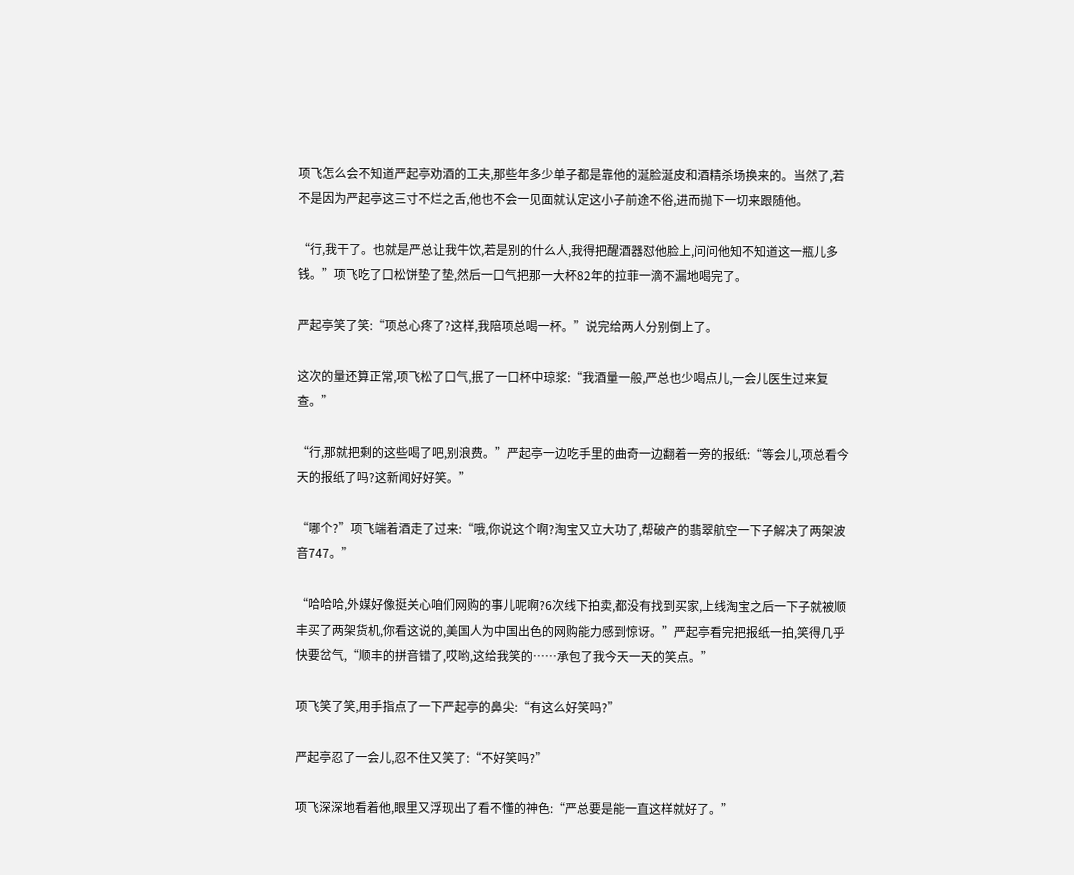项飞怎么会不知道严起亭劝酒的工夫,那些年多少单子都是靠他的涎脸涎皮和酒精杀场换来的。当然了,若不是因为严起亭这三寸不烂之舌,他也不会一见面就认定这小子前途不俗,进而抛下一切来跟随他。

“行,我干了。也就是严总让我牛饮,若是别的什么人,我得把醒酒器怼他脸上,问问他知不知道这一瓶儿多钱。”项飞吃了口松饼垫了垫,然后一口气把那一大杯82年的拉菲一滴不漏地喝完了。

严起亭笑了笑:“项总心疼了?这样,我陪项总喝一杯。”说完给两人分别倒上了。

这次的量还算正常,项飞松了口气,抿了一口杯中琼浆:“我酒量一般,严总也少喝点儿,一会儿医生过来复查。”

“行,那就把剩的这些喝了吧,别浪费。”严起亭一边吃手里的曲奇一边翻着一旁的报纸:“等会儿,项总看今天的报纸了吗?这新闻好好笑。”

“哪个?”项飞端着酒走了过来:“哦,你说这个啊?淘宝又立大功了,帮破产的翡翠航空一下子解决了两架波音747。”

“哈哈哈,外媒好像挺关心咱们网购的事儿呢啊?6次线下拍卖,都没有找到买家,上线淘宝之后一下子就被顺丰买了两架货机,你看这说的,美国人为中国出色的网购能力感到惊讶。”严起亭看完把报纸一拍,笑得几乎快要岔气,“顺丰的拼音错了,哎哟,这给我笑的……承包了我今天一天的笑点。”

项飞笑了笑,用手指点了一下严起亭的鼻尖:“有这么好笑吗?”

严起亭忍了一会儿,忍不住又笑了:“不好笑吗?”

项飞深深地看着他,眼里又浮现出了看不懂的神色:“严总要是能一直这样就好了。”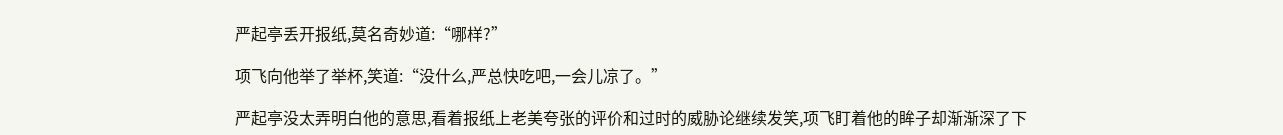严起亭丢开报纸,莫名奇妙道:“哪样?”

项飞向他举了举杯,笑道:“没什么,严总快吃吧,一会儿凉了。”

严起亭没太弄明白他的意思,看着报纸上老美夸张的评价和过时的威胁论继续发笑,项飞盯着他的眸子却渐渐深了下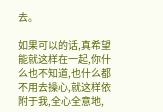去。

如果可以的话,真希望能就这样在一起,你什么也不知道,也什么都不用去操心,就这样依附于我,全心全意地,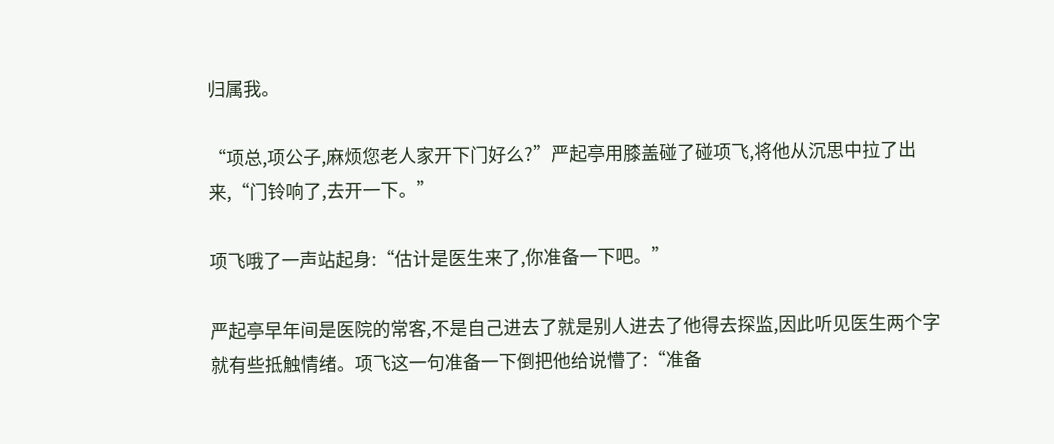归属我。

“项总,项公子,麻烦您老人家开下门好么?”严起亭用膝盖碰了碰项飞,将他从沉思中拉了出来,“门铃响了,去开一下。”

项飞哦了一声站起身:“估计是医生来了,你准备一下吧。”

严起亭早年间是医院的常客,不是自己进去了就是别人进去了他得去探监,因此听见医生两个字就有些抵触情绪。项飞这一句准备一下倒把他给说懵了:“准备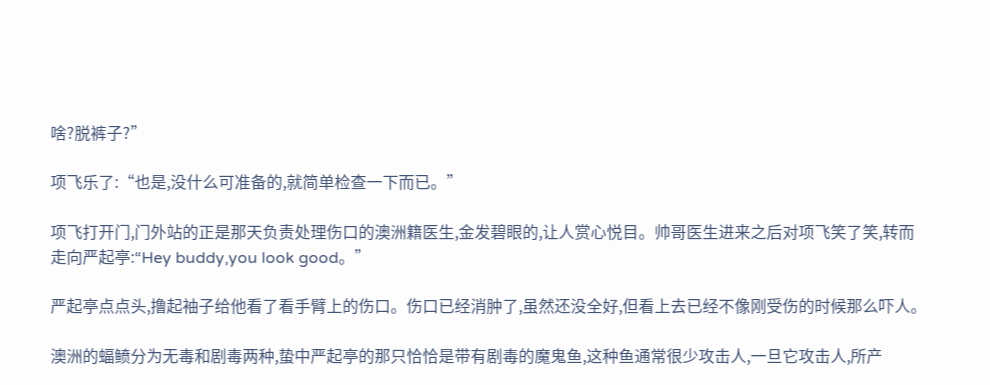啥?脱裤子?”

项飞乐了:“也是,没什么可准备的,就简单检查一下而已。”

项飞打开门,门外站的正是那天负责处理伤口的澳洲籍医生,金发碧眼的,让人赏心悦目。帅哥医生进来之后对项飞笑了笑,转而走向严起亭:“Hey buddy,you look good。”

严起亭点点头,撸起袖子给他看了看手臂上的伤口。伤口已经消肿了,虽然还没全好,但看上去已经不像刚受伤的时候那么吓人。

澳洲的蝠鲼分为无毒和剧毒两种,蛰中严起亭的那只恰恰是带有剧毒的魔鬼鱼,这种鱼通常很少攻击人,一旦它攻击人,所产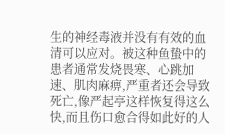生的神经毒液并没有有效的血清可以应对。被这种鱼蛰中的患者通常发烧畏寒、心跳加速、肌肉麻痹,严重者还会导致死亡,像严起亭这样恢复得这么快,而且伤口愈合得如此好的人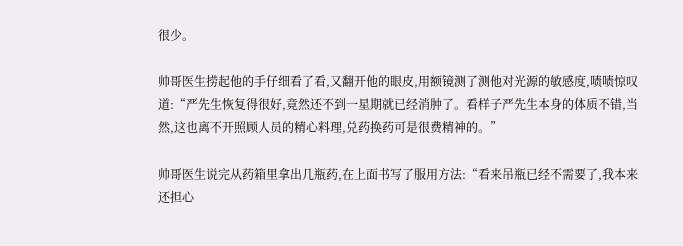很少。

帅哥医生捞起他的手仔细看了看,又翻开他的眼皮,用额镜测了测他对光源的敏感度,啧啧惊叹道:“严先生恢复得很好,竟然还不到一星期就已经消肿了。看样子严先生本身的体质不错,当然,这也离不开照顾人员的精心料理,兑药换药可是很费精神的。”

帅哥医生说完从药箱里拿出几瓶药,在上面书写了服用方法:“看来吊瓶已经不需要了,我本来还担心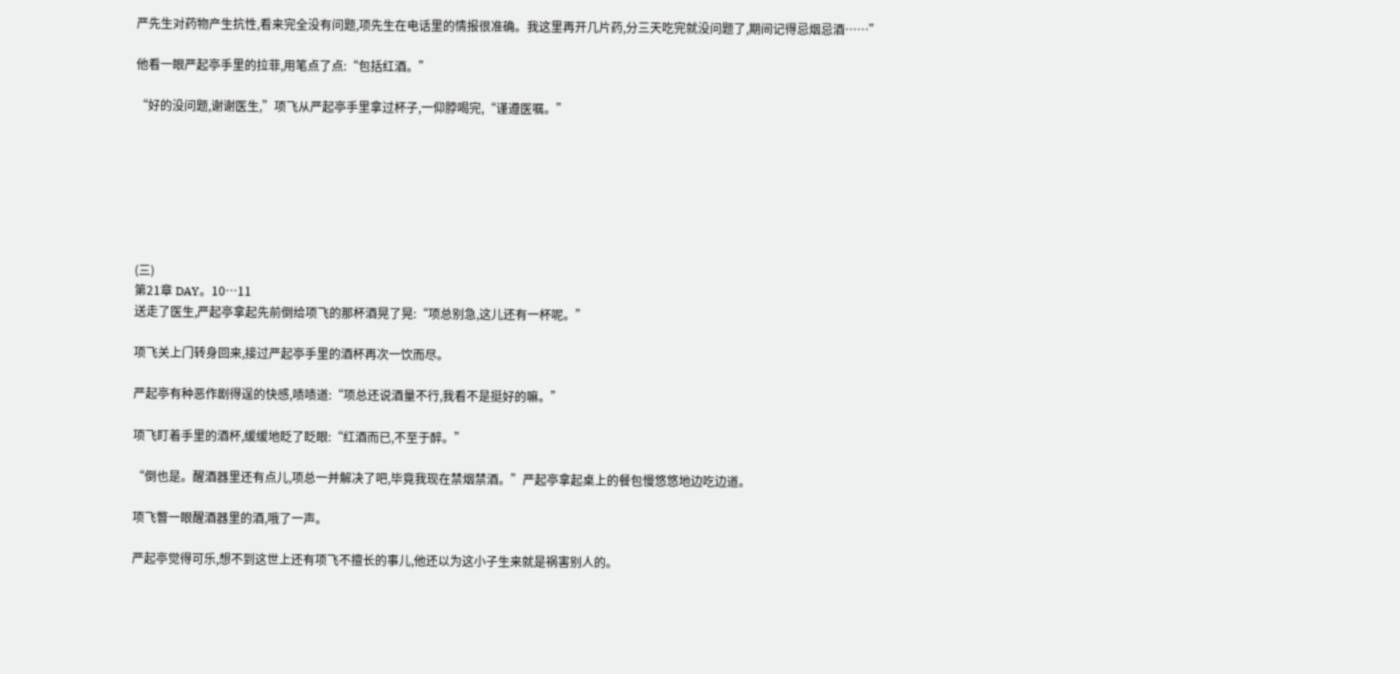严先生对药物产生抗性,看来完全没有问题,项先生在电话里的情报很准确。我这里再开几片药,分三天吃完就没问题了,期间记得忌烟忌酒……”

他看一眼严起亭手里的拉菲,用笔点了点:“包括红酒。”

“好的没问题,谢谢医生,”项飞从严起亭手里拿过杯子,一仰脖喝完,“谨遵医嘱。”







(三)
第21章 DAY。10…11
送走了医生,严起亭拿起先前倒给项飞的那杯酒晃了晃:“项总别急,这儿还有一杯呢。”

项飞关上门转身回来,接过严起亭手里的酒杯再次一饮而尽。

严起亭有种恶作剧得逞的快感,啧啧道:“项总还说酒量不行,我看不是挺好的嘛。”

项飞盯着手里的酒杯,缓缓地眨了眨眼:“红酒而已,不至于醉。”

“倒也是。醒酒器里还有点儿,项总一并解决了吧,毕竟我现在禁烟禁酒。”严起亭拿起桌上的餐包慢悠悠地边吃边道。

项飞瞥一眼醒酒器里的酒,哦了一声。

严起亭觉得可乐,想不到这世上还有项飞不擅长的事儿,他还以为这小子生来就是祸害别人的。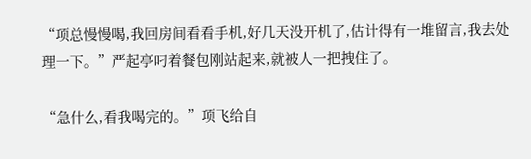“项总慢慢喝,我回房间看看手机,好几天没开机了,估计得有一堆留言,我去处理一下。”严起亭叼着餐包刚站起来,就被人一把拽住了。

“急什么,看我喝完的。”项飞给自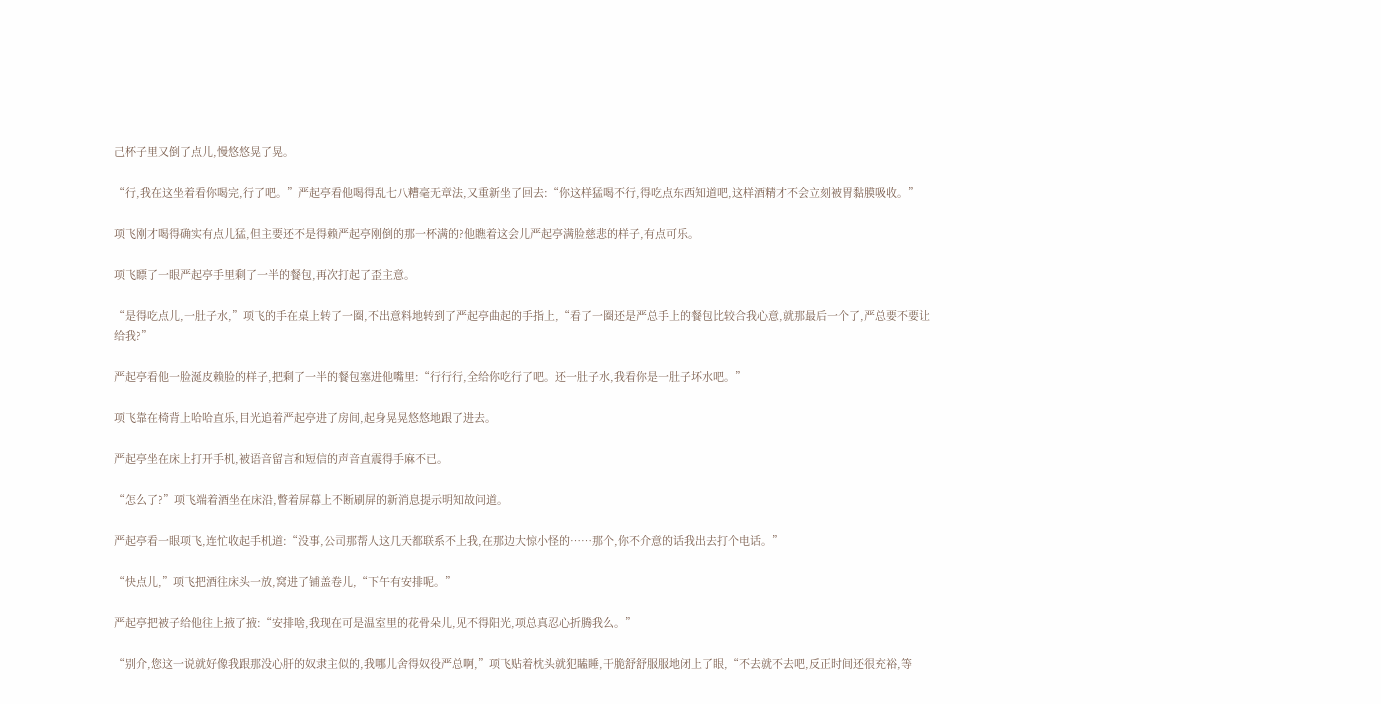己杯子里又倒了点儿,慢悠悠晃了晃。

“行,我在这坐着看你喝完,行了吧。”严起亭看他喝得乱七八糟毫无章法,又重新坐了回去:“你这样猛喝不行,得吃点东西知道吧,这样酒精才不会立刻被胃黏膜吸收。”

项飞刚才喝得确实有点儿猛,但主要还不是得赖严起亭刚倒的那一杯满的?他瞧着这会儿严起亭满脸慈悲的样子,有点可乐。

项飞瞟了一眼严起亭手里剩了一半的餐包,再次打起了歪主意。

“是得吃点儿,一肚子水,”项飞的手在桌上转了一圈,不出意料地转到了严起亭曲起的手指上,“看了一圈还是严总手上的餐包比较合我心意,就那最后一个了,严总要不要让给我?”

严起亭看他一脸涎皮赖脸的样子,把剩了一半的餐包塞进他嘴里:“行行行,全给你吃行了吧。还一肚子水,我看你是一肚子坏水吧。”

项飞靠在椅背上哈哈直乐,目光追着严起亭进了房间,起身晃晃悠悠地跟了进去。

严起亭坐在床上打开手机,被语音留言和短信的声音直震得手麻不已。

“怎么了?”项飞端着酒坐在床沿,瞥着屏幕上不断刷屏的新消息提示明知故问道。

严起亭看一眼项飞,连忙收起手机道:“没事,公司那帮人这几天都联系不上我,在那边大惊小怪的……那个,你不介意的话我出去打个电话。”

“快点儿,”项飞把酒往床头一放,窝进了铺盖卷儿,“下午有安排呢。”

严起亭把被子给他往上掖了掖:“安排啥,我现在可是温室里的花骨朵儿,见不得阳光,项总真忍心折腾我么。”

“别介,您这一说就好像我跟那没心肝的奴隶主似的,我哪儿舍得奴役严总啊,”项飞贴着枕头就犯瞌睡,干脆舒舒服服地闭上了眼,“不去就不去吧,反正时间还很充裕,等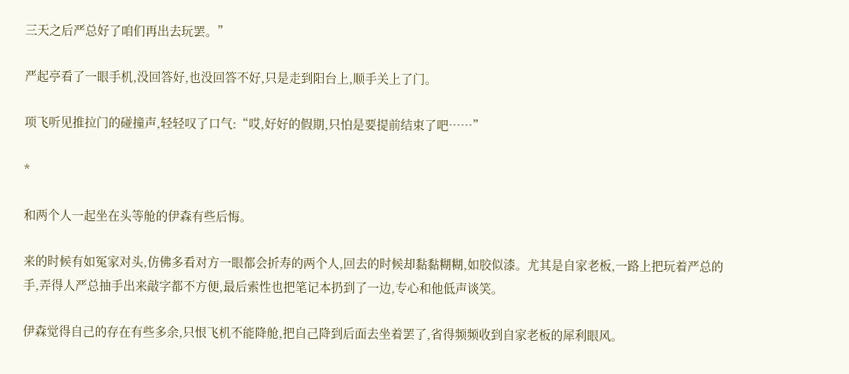三天之后严总好了咱们再出去玩罢。”

严起亭看了一眼手机,没回答好,也没回答不好,只是走到阳台上,顺手关上了门。

项飞听见推拉门的碰撞声,轻轻叹了口气:“哎,好好的假期,只怕是要提前结束了吧……”

*

和两个人一起坐在头等舱的伊森有些后悔。

来的时候有如冤家对头,仿佛多看对方一眼都会折寿的两个人,回去的时候却黏黏糊糊,如胶似漆。尤其是自家老板,一路上把玩着严总的手,弄得人严总抽手出来敲字都不方便,最后索性也把笔记本扔到了一边,专心和他低声谈笑。

伊森觉得自己的存在有些多余,只恨飞机不能降舱,把自己降到后面去坐着罢了,省得频频收到自家老板的犀利眼风。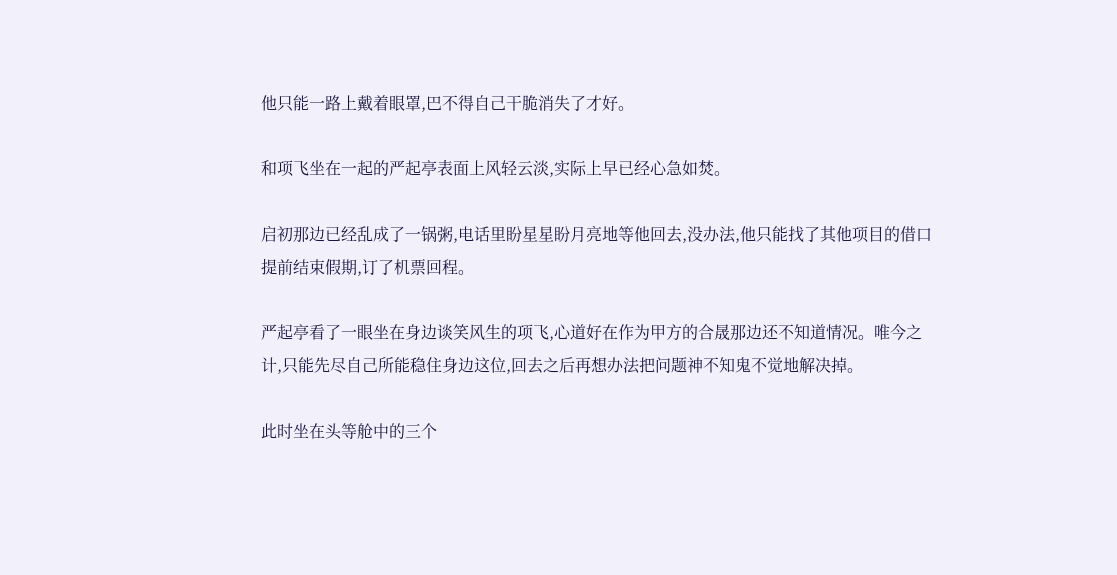他只能一路上戴着眼罩,巴不得自己干脆消失了才好。

和项飞坐在一起的严起亭表面上风轻云淡,实际上早已经心急如焚。

启初那边已经乱成了一锅粥,电话里盼星星盼月亮地等他回去,没办法,他只能找了其他项目的借口提前结束假期,订了机票回程。

严起亭看了一眼坐在身边谈笑风生的项飞,心道好在作为甲方的合晟那边还不知道情况。唯今之计,只能先尽自己所能稳住身边这位,回去之后再想办法把问题神不知鬼不觉地解决掉。

此时坐在头等舱中的三个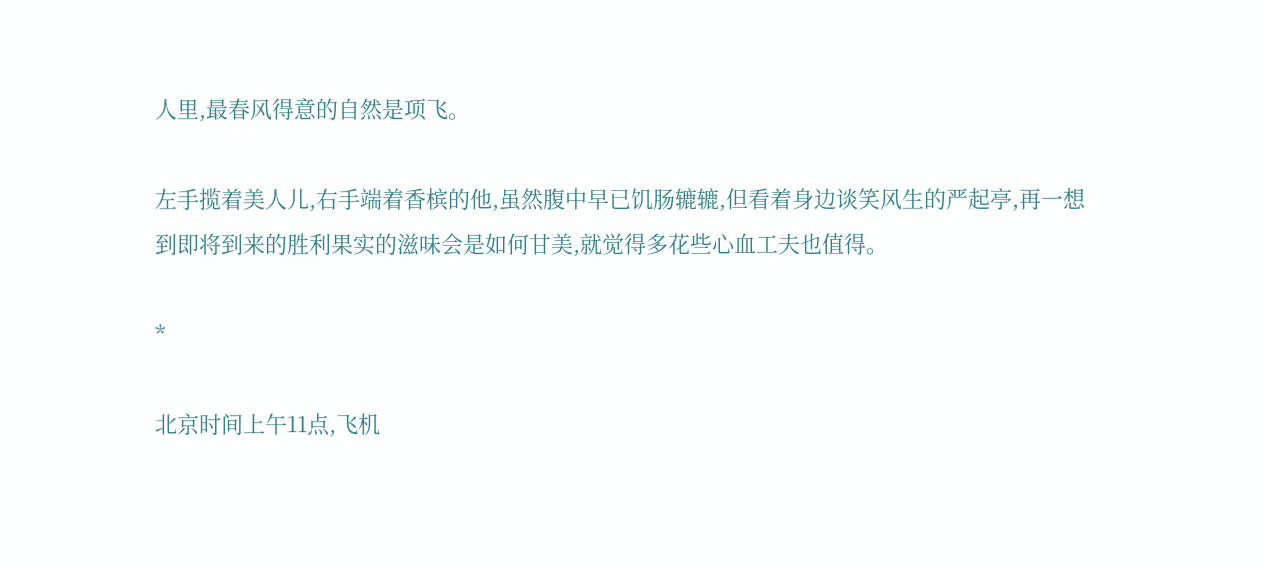人里,最春风得意的自然是项飞。

左手揽着美人儿,右手端着香槟的他,虽然腹中早已饥肠辘辘,但看着身边谈笑风生的严起亭,再一想到即将到来的胜利果实的滋味会是如何甘美,就觉得多花些心血工夫也值得。

*

北京时间上午11点,飞机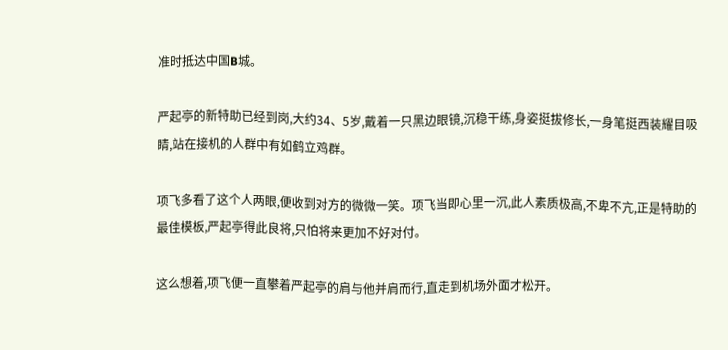准时抵达中国B城。

严起亭的新特助已经到岗,大约34、5岁,戴着一只黑边眼镜,沉稳干练,身姿挺拔修长,一身笔挺西装耀目吸睛,站在接机的人群中有如鹤立鸡群。

项飞多看了这个人两眼,便收到对方的微微一笑。项飞当即心里一沉,此人素质极高,不卑不亢,正是特助的最佳模板,严起亭得此良将,只怕将来更加不好对付。

这么想着,项飞便一直攀着严起亭的肩与他并肩而行,直走到机场外面才松开。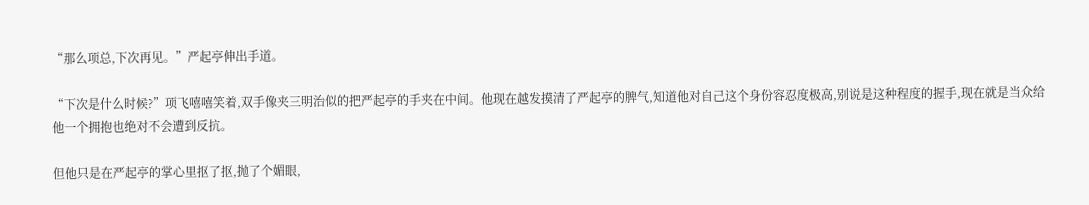“那么项总,下次再见。”严起亭伸出手道。

“下次是什么时候?”项飞嘻嘻笑着,双手像夹三明治似的把严起亭的手夹在中间。他现在越发摸清了严起亭的脾气,知道他对自己这个身份容忍度极高,别说是这种程度的握手,现在就是当众给他一个拥抱也绝对不会遭到反抗。

但他只是在严起亭的掌心里抠了抠,抛了个媚眼,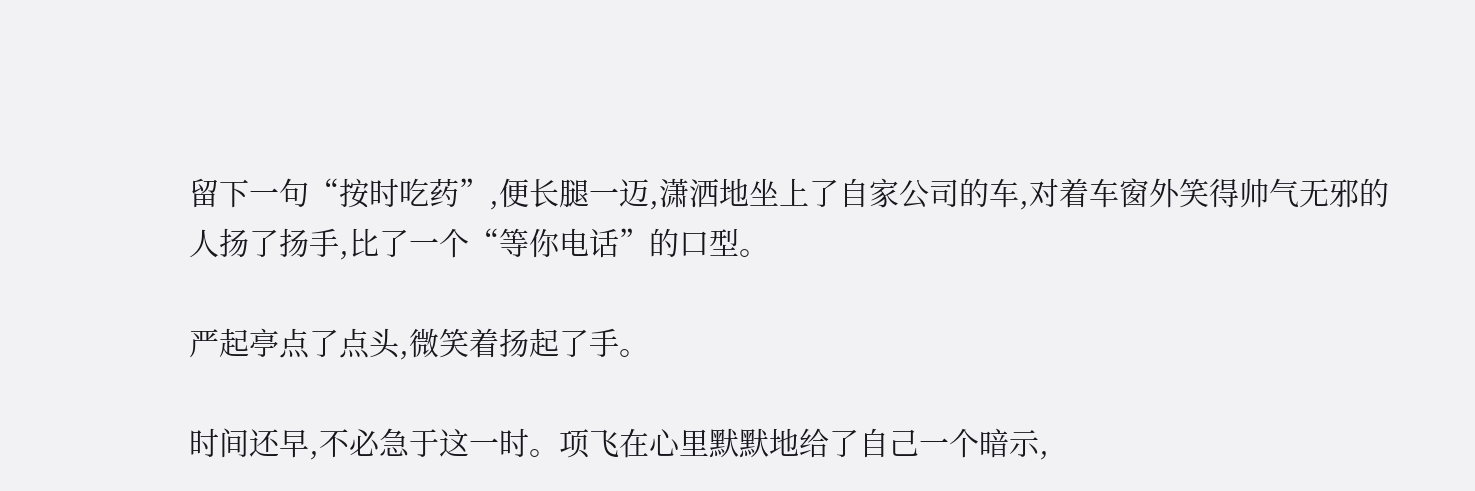留下一句“按时吃药”,便长腿一迈,潇洒地坐上了自家公司的车,对着车窗外笑得帅气无邪的人扬了扬手,比了一个“等你电话”的口型。

严起亭点了点头,微笑着扬起了手。

时间还早,不必急于这一时。项飞在心里默默地给了自己一个暗示,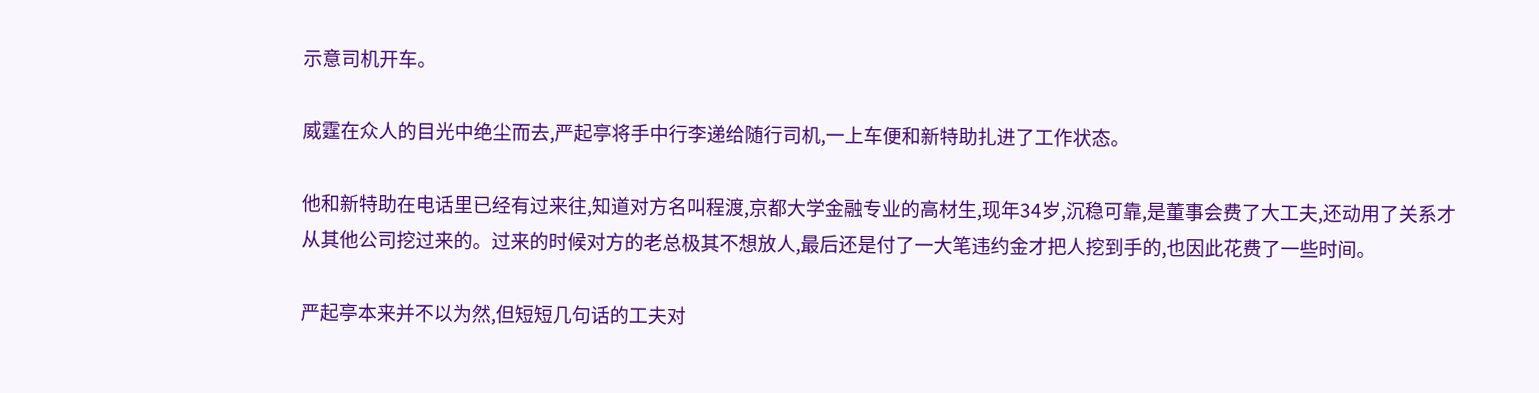示意司机开车。

威霆在众人的目光中绝尘而去,严起亭将手中行李递给随行司机,一上车便和新特助扎进了工作状态。

他和新特助在电话里已经有过来往,知道对方名叫程渡,京都大学金融专业的高材生,现年34岁,沉稳可靠,是董事会费了大工夫,还动用了关系才从其他公司挖过来的。过来的时候对方的老总极其不想放人,最后还是付了一大笔违约金才把人挖到手的,也因此花费了一些时间。

严起亭本来并不以为然,但短短几句话的工夫对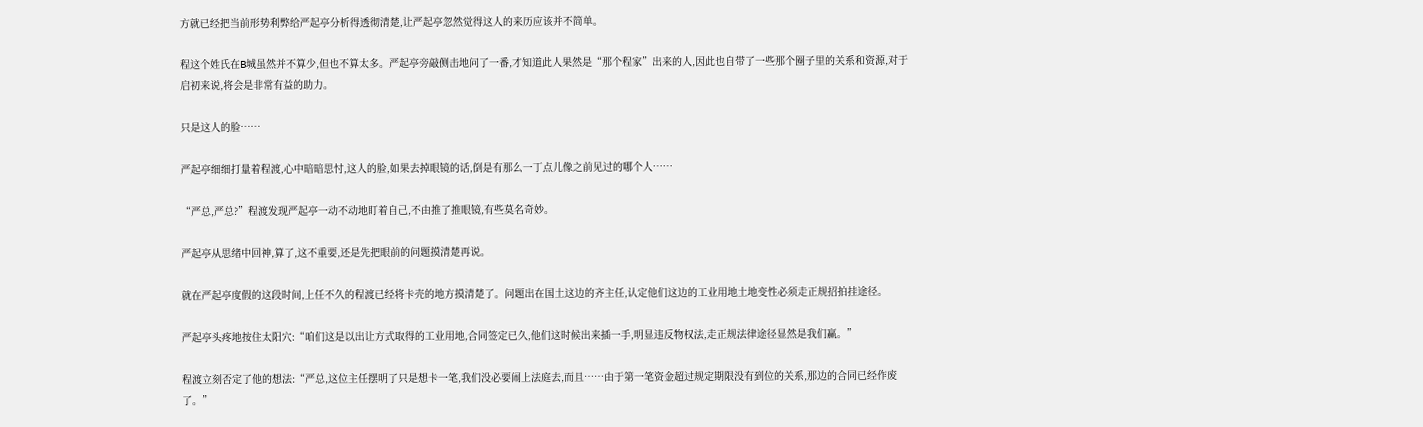方就已经把当前形势利弊给严起亭分析得透彻清楚,让严起亭忽然觉得这人的来历应该并不简单。

程这个姓氏在B城虽然并不算少,但也不算太多。严起亭旁敲侧击地问了一番,才知道此人果然是“那个程家”出来的人,因此也自带了一些那个圈子里的关系和资源,对于启初来说,将会是非常有益的助力。

只是这人的脸……

严起亭细细打量着程渡,心中暗暗思忖,这人的脸,如果去掉眼镜的话,倒是有那么一丁点儿像之前见过的哪个人……

“严总,严总?”程渡发现严起亭一动不动地盯着自己,不由推了推眼镜,有些莫名奇妙。

严起亭从思绪中回神,算了,这不重要,还是先把眼前的问题摸清楚再说。

就在严起亭度假的这段时间,上任不久的程渡已经将卡壳的地方摸清楚了。问题出在国土这边的齐主任,认定他们这边的工业用地土地变性必须走正规招拍挂途径。

严起亭头疼地按住太阳穴:“咱们这是以出让方式取得的工业用地,合同签定已久,他们这时候出来插一手,明显违反物权法,走正规法律途径显然是我们赢。”

程渡立刻否定了他的想法:“严总,这位主任摆明了只是想卡一笔,我们没必要闹上法庭去,而且……由于第一笔资金超过规定期限没有到位的关系,那边的合同已经作废了。”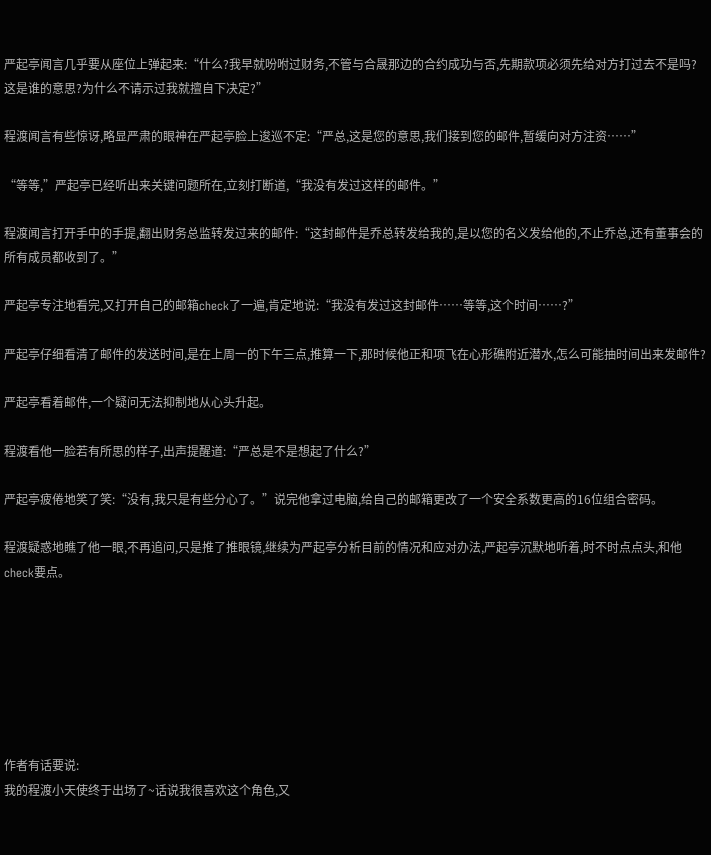严起亭闻言几乎要从座位上弹起来:“什么?我早就吩咐过财务,不管与合晟那边的合约成功与否,先期款项必须先给对方打过去不是吗?这是谁的意思?为什么不请示过我就擅自下决定?”

程渡闻言有些惊讶,略显严肃的眼神在严起亭脸上逡巡不定:“严总,这是您的意思,我们接到您的邮件,暂缓向对方注资……”

“等等,”严起亭已经听出来关键问题所在,立刻打断道,“我没有发过这样的邮件。”

程渡闻言打开手中的手提,翻出财务总监转发过来的邮件:“这封邮件是乔总转发给我的,是以您的名义发给他的,不止乔总,还有董事会的所有成员都收到了。”

严起亭专注地看完,又打开自己的邮箱check了一遍,肯定地说:“我没有发过这封邮件……等等,这个时间……?”

严起亭仔细看清了邮件的发送时间,是在上周一的下午三点,推算一下,那时候他正和项飞在心形礁附近潜水,怎么可能抽时间出来发邮件?

严起亭看着邮件,一个疑问无法抑制地从心头升起。

程渡看他一脸若有所思的样子,出声提醒道:“严总是不是想起了什么?”

严起亭疲倦地笑了笑:“没有,我只是有些分心了。”说完他拿过电脑,给自己的邮箱更改了一个安全系数更高的16位组合密码。

程渡疑惑地瞧了他一眼,不再追问,只是推了推眼镜,继续为严起亭分析目前的情况和应对办法,严起亭沉默地听着,时不时点点头,和他check要点。







作者有话要说:
我的程渡小天使终于出场了~话说我很喜欢这个角色,又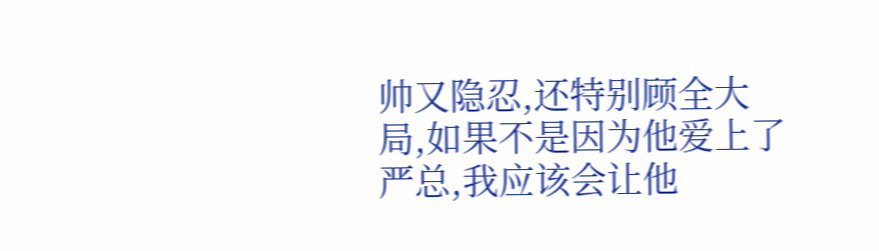帅又隐忍,还特别顾全大局,如果不是因为他爱上了严总,我应该会让他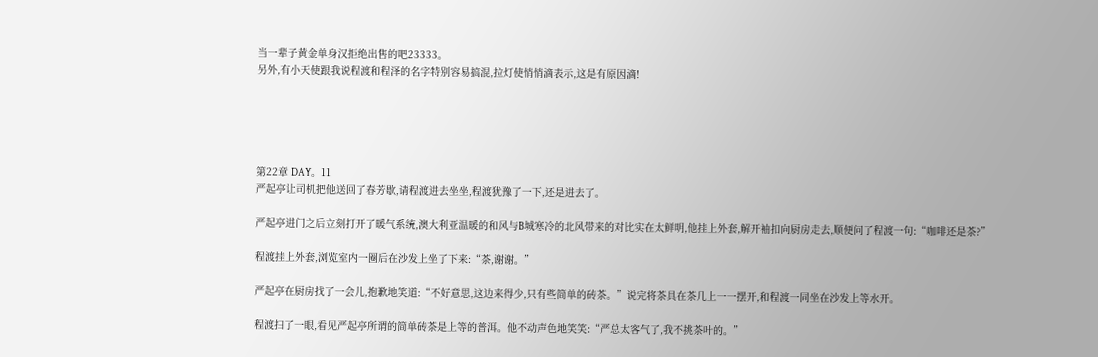当一辈子黄金单身汉拒绝出售的吧23333。
另外,有小天使跟我说程渡和程泽的名字特别容易搞混,拉灯使悄悄滴表示,这是有原因滴!





第22章 DAY。11
严起亭让司机把他送回了春芳歇,请程渡进去坐坐,程渡犹豫了一下,还是进去了。

严起亭进门之后立刻打开了暖气系统,澳大利亚温暖的和风与B城寒冷的北风带来的对比实在太鲜明,他挂上外套,解开袖扣向厨房走去,顺便问了程渡一句:“咖啡还是茶?”

程渡挂上外套,浏览室内一圈后在沙发上坐了下来:“茶,谢谢。”

严起亭在厨房找了一会儿,抱歉地笑道:“不好意思,这边来得少,只有些简单的砖茶。”说完将茶具在茶几上一一摆开,和程渡一同坐在沙发上等水开。

程渡扫了一眼,看见严起亭所谓的简单砖茶是上等的普洱。他不动声色地笑笑:“严总太客气了,我不挑茶叶的。”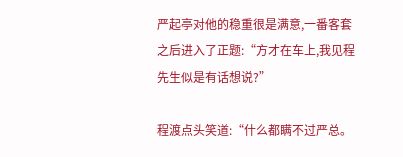严起亭对他的稳重很是满意,一番客套之后进入了正题:“方才在车上,我见程先生似是有话想说?”

程渡点头笑道:“什么都瞒不过严总。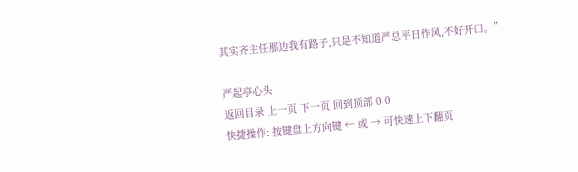其实齐主任那边我有路子,只是不知道严总平日作风,不好开口。”

严起亭心头
返回目录 上一页 下一页 回到顶部 0 0
快捷操作: 按键盘上方向键 ← 或 → 可快速上下翻页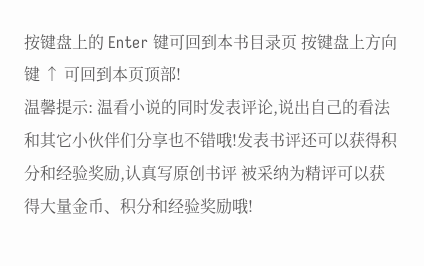按键盘上的 Enter 键可回到本书目录页 按键盘上方向键 ↑ 可回到本页顶部!
温馨提示: 温看小说的同时发表评论,说出自己的看法和其它小伙伴们分享也不错哦!发表书评还可以获得积分和经验奖励,认真写原创书评 被采纳为精评可以获得大量金币、积分和经验奖励哦!